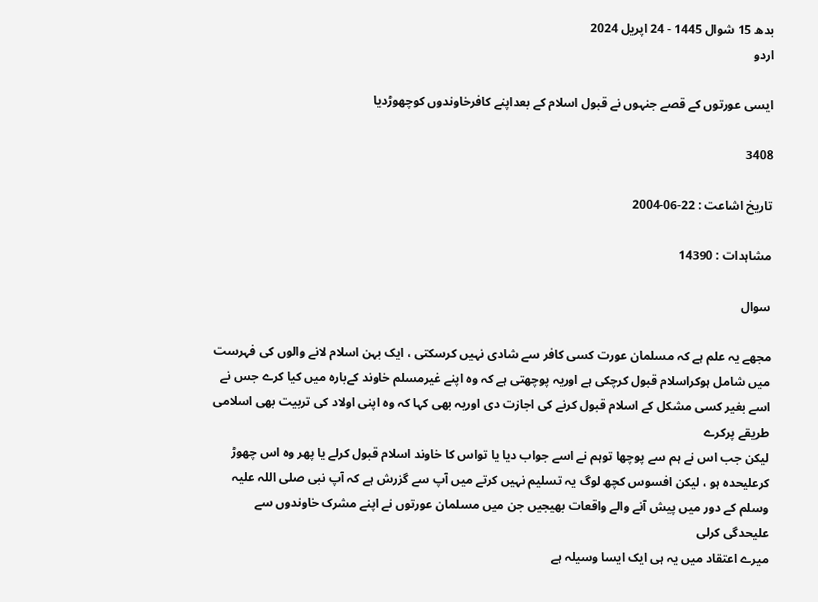بدھ 15 شوال 1445 - 24 اپریل 2024
اردو

ایسی عورتوں کے قصے جنہوں نے قبول اسلام کے بعداپنے کافرخاوندوں کوچھوڑدیا

3408

تاریخ اشاعت : 22-06-2004

مشاہدات : 14390

سوال

مجھے یہ علم ہے کہ مسلمان عورت کسی کافر سے شادی نہیں کرسکتی ، ایک بہن اسلام لانے والوں کی فہرست میں شامل ہوکراسلام قبول کرچکی ہے اوریہ پوچھتی ہے کہ وہ اپنے غیرمسلم خاوند کےبارہ میں کیا کرے جس نے اسے بغیر کسی مشکل کے اسلام قبول کرنے کی اجازت دی اوریہ بھی کہا کہ وہ اپنی اولاد کی تربیت بھی اسلامی طریقے پرکرے
لیکن جب اس نے ہم سے پوچھا توہم نے اسے جواب دیا یا تواس کا خاوند اسلام قبول کرلے یا پھر وہ اس چھوڑ کرعلیحدہ ہو ، لیکن افسوس کچھ لوگ یہ تسلیم نہيں کرتے میں آپ سے گزرش ہے کہ آپ نبی صلی اللہ علیہ وسلم کے دور میں پیش آنے والے واقعات بھیجيں جن میں مسلمان عورتوں نے اپنے مشرک خاوندوں سے علیحدگی کرلی
میرے اعتقاد میں یہ ہی ایک ایسا وسیلہ ہے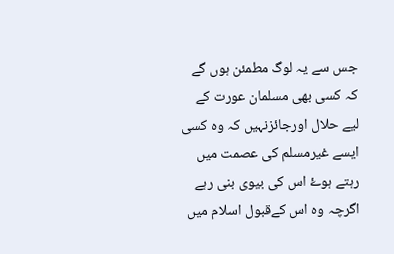جس سے یہ لوگ مطمئن ہوں گے کہ کسی بھی مسلمان عورت کے لیے حلال اورجائزنہيں کہ وہ کسی ایسے غیرمسلم کی عصمت میں رہتے ہوۓ اس کی بیوی بنی رہے اگرچہ وہ اس کےقبول اسلام میں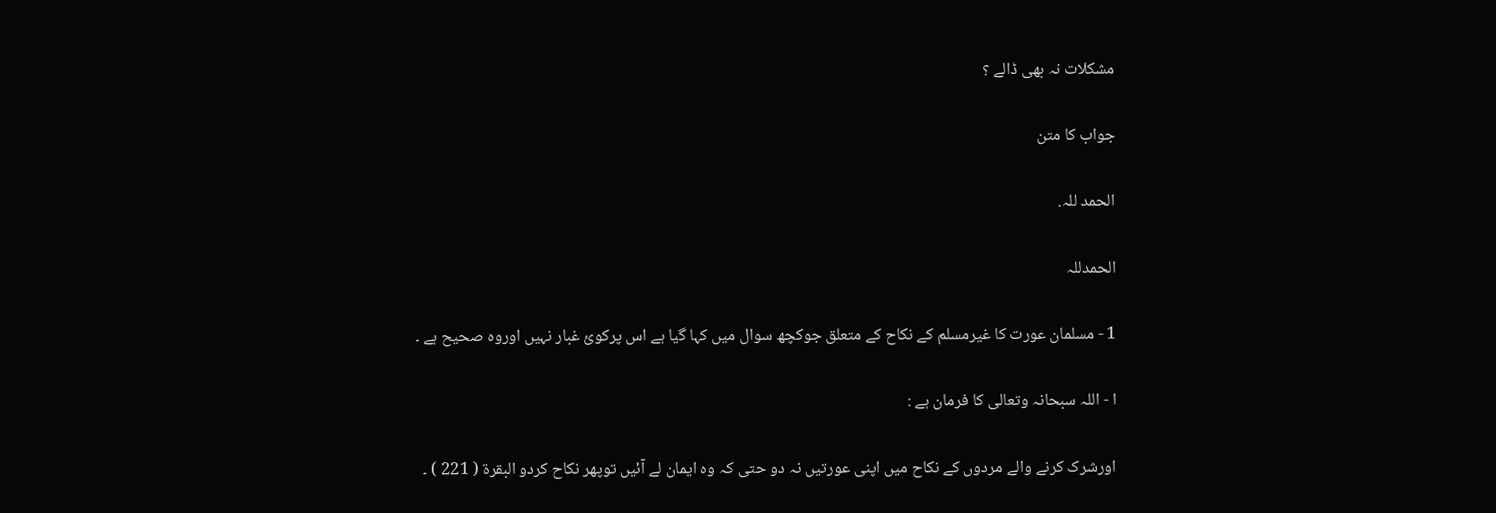مشکلات نہ بھی ڈالے ؟

جواب کا متن

الحمد للہ.

الحمدللہ

1 - مسلمان عورت کا غیرمسلم کے نکاح کے متعلق جوکچھ سوال میں کہا گیا ہے اس پرکوئ غبار نہیں اوروہ صحیح ہے ۔

ا - اللہ سبحانہ وتعالی کا فرمان ہے :

اورشرک کرنے والے مردوں کے نکاح میں اپنی عورتیں نہ دو حتی کہ وہ ایمان لے آئيں توپھر نکاح کردو البقرۃ ( 221 ) ۔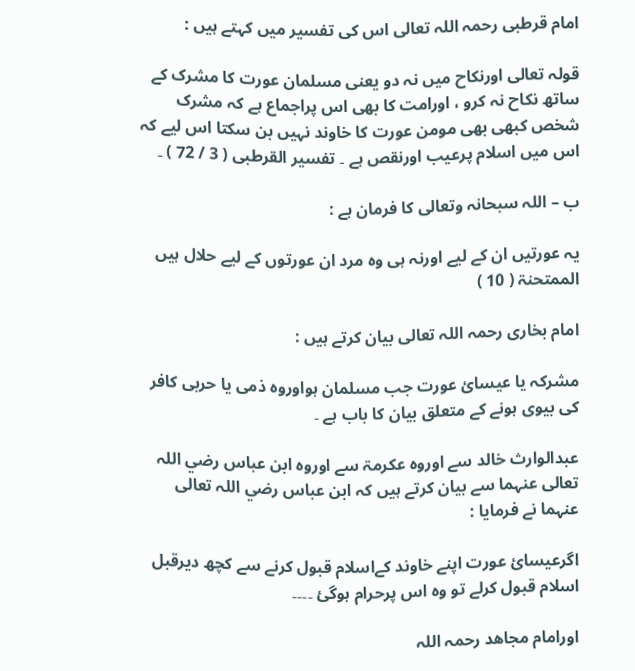امام قرطبی رحمہ اللہ تعالی اس کی تفسیر میں کہتے ہیں :

قولہ تعالی اورنکاح میں نہ دو یعنی مسلمان عورت کا مشرک کے ساتھ نکاح نہ کرو ، اورامت کا بھی اس پراجماع ہے کہ مشرک شخص کبھی بھی مومن عورت کا خاوند نہیں بن سکتا اس لیے کہ اس میں اسلام پرعیب اورنقص ہے ۔ تفسیر القرطبی ( 3 / 72 ) ۔

ب – اللہ سبحانہ وتعالی کا فرمان ہے :

یہ عورتیں ان کے لیے اورنہ ہی وہ مرد ان عورتوں کے لیے حلال ہیں الممتحنۃ ( 10 )

امام بخاری رحمہ اللہ تعالی بیان کرتے ہيں :

مشرکہ یا عیسائ عورت جب مسلمان ہواوروہ ذمی یا حربی کافر کی بیوی ہونے کے متعلق بیان کا باب ہے ۔

عبدالوارث خالد سے اوروہ عکرمۃ سے اوروہ ابن عباس رضي اللہ تعالی عنہما سے بیان کرتے ہیں کہ ابن عباس رضي اللہ تعالی عنہما نے فرمایا :

اگرعیسائ عورت اپنے خاوند کےاسلام قبول کرنے سے کچھ دیرقبل اسلام قبول کرلے تو وہ اس پرحرام ہوگئ ۔۔۔۔

اورامام مجاھد رحمہ اللہ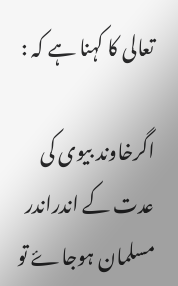تعالی کا کہنا ہے کہ :

اگرخاوند بیوی کی عدت کے اندراندر مسلمان ہوجاۓ تو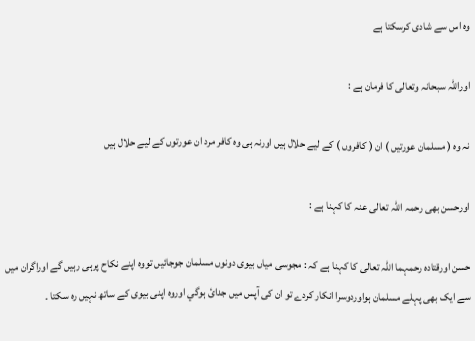وہ اس سے شادی کرسکتا ہے

اوراللہ سبحانہ وتعالی کا فرمان ہے :

نہ وہ ( مسلمان عورتیں ) ان ( کافروں ) کے لیے حلال ہیں اورنہ ہی وہ کافر مرد ان عورتوں کے لیے حلال ہیں

اورحسن بھی رحمہ اللہ تعالی عنہ کا کہنا ہے :

حسن اورقتادہ رحمہما اللہ تعالی کا کہنا ہے کہ : مجوسی میاں بیوی دونوں مسلمان جوجائيں تووہ اپنے نکاح پرہی رہیں گے اوراگران میں سے ایک بھی پہلے مسلمان ہواوردوسرا انکار کردے تو ان کی آپس میں جدائ ہوگي اوروہ اپنی بیوی کے ساتھ نہیں رہ سکتا ۔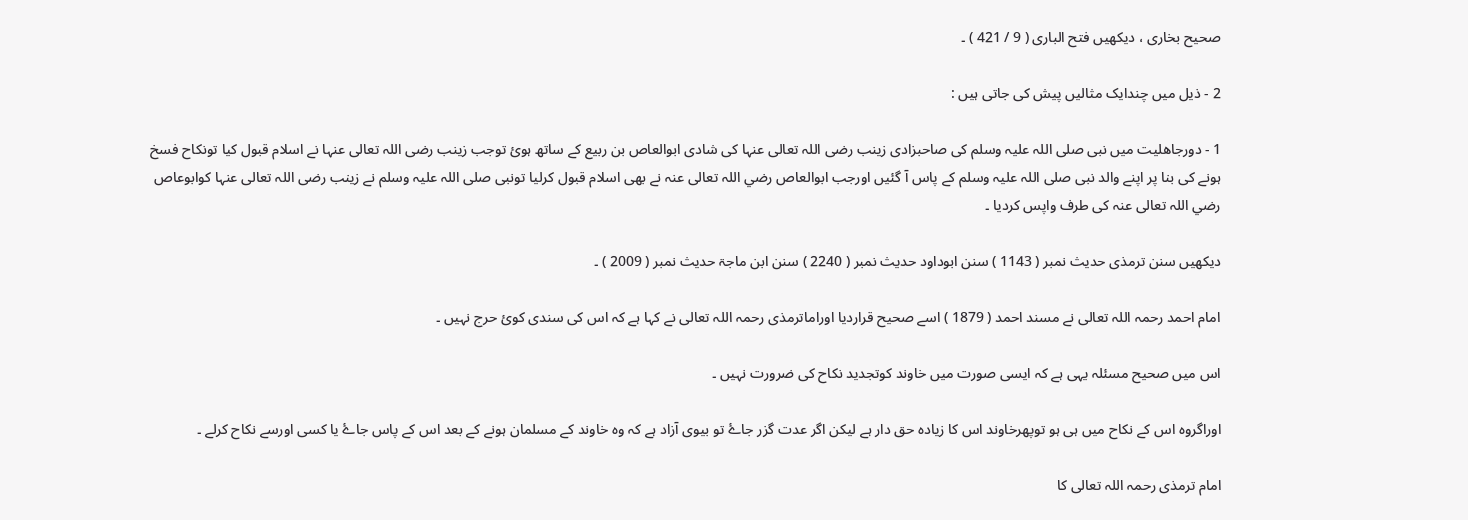صحیح بخاری ، دیکھیں فتح الباری ( 9 / 421 ) ۔

2 - ذیل میں چندایک مثالیں پیش کی جاتی ہیں :

1 - دورجاھلیت میں نبی صلی اللہ علیہ وسلم کی صاحبزادی زینب رضی اللہ تعالی عنہا کی شادی ابوالعاص بن ربیع کے ساتھ ہوئ توجب زينب رضی اللہ تعالی عنہا نے اسلام قبول کیا تونکاح فسخ ہونے کی بنا پر اپنے والد نبی صلی اللہ علیہ وسلم کے پاس آ گئيں اورجب ابوالعاص رضي اللہ تعالی عنہ نے بھی اسلام قبول کرلیا تونبی صلی اللہ علیہ وسلم نے زینب رضی اللہ تعالی عنہا کوابوعاص رضي اللہ تعالی عنہ کی طرف واپس کردیا ۔

دیکھیں سنن ترمذی حدیث نمبر ( 1143 ) سنن ابوداود حدیث نمبر ( 2240 ) سنن ابن ماجۃ حدیث نمبر ( 2009 ) ۔

امام احمد رحمہ اللہ تعالی نے مسند احمد ( 1879 ) اسے صحیح قراردیا اوراماترمذی رحمہ اللہ تعالی نے کہا ہے کہ اس کی سندی کوئ حرج نہیں ۔

اس میں صحیح مسئلہ یہی ہے کہ ایسی صورت میں خاوند کوتجدید نکاح کی ضرورت نہیں ۔

اوراگروہ اس کے نکاح میں ہی ہو توپھرخاوند اس کا زيادہ حق دار ہے لیکن اگر عدت گزر جاۓ تو بیوی آزاد ہے کہ وہ خاوند کے مسلمان ہونے کے بعد اس کے پاس جاۓ یا کسی اورسے نکاح کرلے ۔

امام ترمذی رحمہ اللہ تعالی کا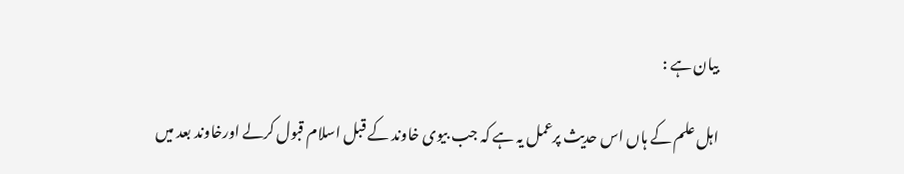بیان ہے :

اہل علم کے ہاں اس حدیث پرعمل یہ ہے کہ جب بیوی خاوند کے قبل اسلام قبول کرلے اورخاوند بعد میں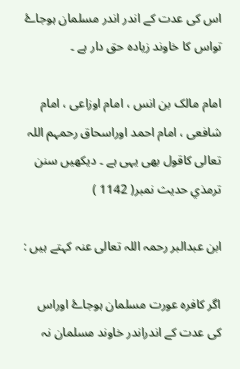اس کی عدت کے اندر اندر مسلمان ہوجاۓ تواس کا خاوند زيادہ حق دار ہے ۔

امام مالک بن انس ، امام اوزاعی ، امام شافعی ، امام احمد اوراسحاق رحمہم اللہ تعالی کاقول بھی یہی ہے ۔ دیکھیں سنن ترمذي حدیث نمبر( 1142 )

ابن عبدالبر رحمہ اللہ تعالی عنہ کہتے ہيں :

اگر کافرہ عورت مسلمان ہوجاۓ اوراس کی عدت کے اندراندر خاوند مسلمان نہ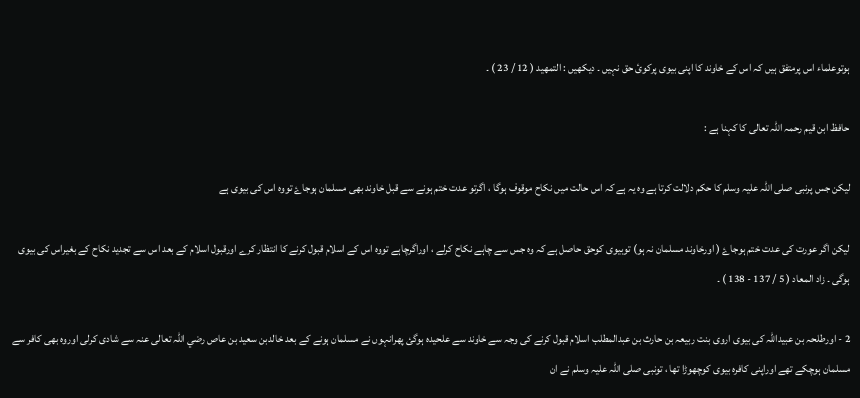ہوتوعلماء اس پرمتفق ہیں کہ اس کے خاوند کا اپنی بیوی پرکوئ حق نہيں ۔ دیکھیں : التمھید ( 12 / 23 ) ۔

حافظ ابن قیم رحمہ اللہ تعالی کا کہنا ہے :

لیکن جس پرنبی صلی اللہ علیہ وسلم کا حکم دلالت کرتا ہے وہ یہ ہے کہ اس حالت میں نکاح موقوف ہوگا ، اگرتو عدت ختم ہونے سے قبل خاوند بھی مسلمان ہوجاۓ تووہ اس کی بیوی ہے

لیکن اگر عورت کی عدت ختم ہوجاۓ ( اورخاوند مسلمان نہ ہو) توبیوی کوحق حاصل ہے کہ وہ جس سے چاہے نکاح کرلے ، اوراگرچاہے تووہ اس کے اسلام قبول کرنے کا انتظار کرے اورقبول اسلام کے بعد اس سے تجدید نکاح کے بغیراس کی بیوی ہوگی ۔ زاد المعاد ( 5 / 137 - 138 ) ۔

2 - اورطلحہ بن عبیداللہ کی بیوی اروی بنت ربیعہ بن حارث بن عبدالمطلب اسلام قبول کرنے کی وجہ سے خاوند سے علحیدہ ہوگئ پھرانہوں نے مسلمان ہونے کے بعد خالدبن سعید بن عاص رضي اللہ تعالی عنہ سے شادی کرلی اوروہ بھی کافر سے مسلمان ہوچکے تھے اوراپنی کافرہ بیوی کوچھوڑا تھا ، تونبی صلی اللہ علیہ وسلم نے ان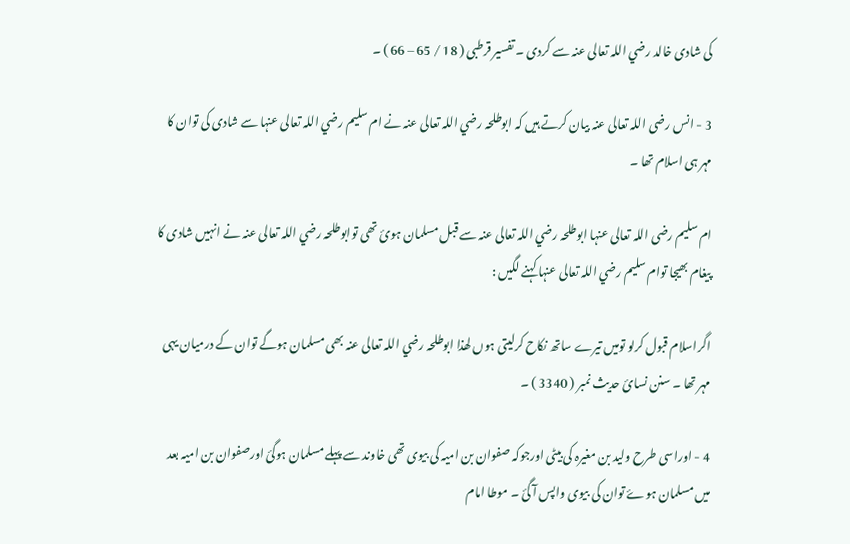کی شادی خالد رضي اللہ تعالی عنہ سے کردی ۔ تفسیر قرطبی ( 18 / 65 – 66 ) ۔

3 - انس رضی اللہ تعالی عنہ بیان کرتے ہيں کہ ابوطلحہ رضي اللہ تعالی عنہ نے ام سلیم رضي اللہ تعالی عنہا سے شادی کی توان کا مہر ہی اسلام تھا ۔

ام سلیم رضی اللہ تعالی عنہا ابوطلحہ رضي اللہ تعالی عنہ سے قبل مسلمان ہوئ تھی توابوطلحہ رضي اللہ تعالی عنہ نے انہیں شادی کا پیغام بھیجا توام سلیم رضي اللہ تعالی عنہا کہنے لگیں :

اگراسلام قبول کرلو تومیں تیرے ساتھ نکاح کرلیتی ہوں لھذا ابوطلحہ رضي اللہ تعالی عنہ بھی مسلمان ہوگے توان کے درمیان یہی مہر تھا ۔ سنن نسائ حدیث نمبر ( 3340 ) ۔

4 - اوراسی طرح ولید بن مغیرہ کی بیٹی اورجوکہ صفوان بن امیہ کی بیوی تھی خاوند سے پہلے مسلمان ہوگئ اورصفوان بن امیہ بعد میں مسلمان ہوۓ توان کی بیوی واپس آ گئ ۔ موطا امام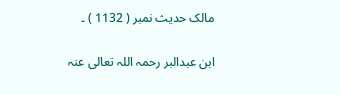مالک حدیث نمبر ( 1132 ) ۔

ابن عبدالبر رحمہ اللہ تعالی عنہ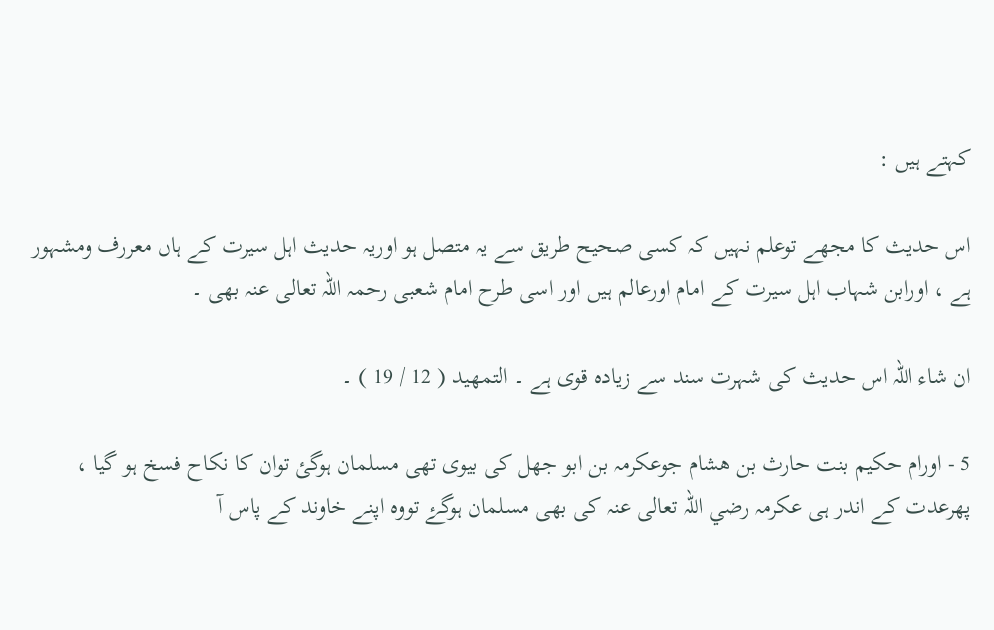کہتے ہيں :

اس حدیث کا مجھے توعلم نہيں کہ کسی صحیح طریق سے یہ متصل ہو اوریہ حدیث اہل سیرت کے ہاں معررف ومشہور ہے ، اورابن شہاب اہل سیرت کے امام اورعالم ہیں اور اسی طرح امام شعبی رحمہ اللہ تعالی عنہ بھی ۔

ان شاء اللہ اس حدیث کی شہرت سند سے زيادہ قوی ہے ۔ التمھید ( 12 / 19 ) ۔

5 - اورام حکیم بنت حارث بن ھشام جوعکرمہ بن ابو جھل کی بیوی تھی مسلمان ہوگئ توان کا نکاح فسخ ہو گیا ، پھرعدت کے اندر ہی عکرمہ رضي اللہ تعالی عنہ کی بھی مسلمان ہوگۓ تووہ اپنے خاوند کے پاس آ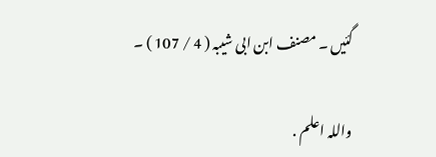گئيں ۔ مصنف ابن ابی شیبہ ( 4 / 107 ) ۔

واللہ اعلم .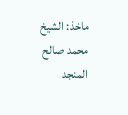ماخذ: الشیخ محمد صالح المنجد